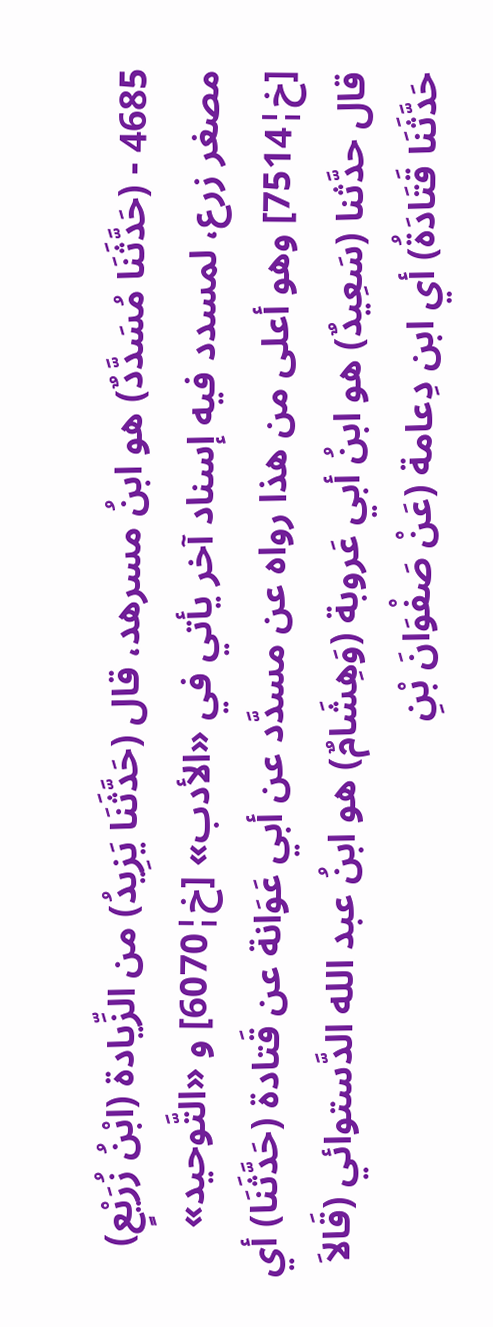4685 - (حَدَّثَنَا مُسَدَّدٌ) هو ابنُ مسرهد، قال (حَدَّثَنَا يَزِيدُ) من الزِّيادة (ابْنُ زُرَيْعٍ) مصغر زرع، لمسدد فيه إسناد آخر يأتي في «الأدب» [خ¦6070] و «التَّوحيد» [خ¦7514] وهو أعلى من هذا رواه عن مسدَّد عن أبي عَوَانة عن قَتادة (حَدَّثَنَا) أي قال حدَّثنا (سَعِيدٌ) هو ابنُ أبي عَروبة (وَهِشَامٌ) هو ابنُ عبد الله الدَّستوائي (قَالاَ حَدَّثَنَا قَتَادَةُ) أي ابن دِعامة (عَنْ صَفْوَانَ بْنِ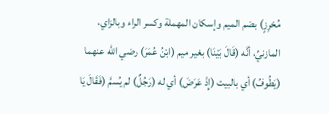مُحْرِزٍ) بضم الميم وإسكان المهملة وكسر الراء وبالزاي، المازنيِّ، أنَّه (قَالَ بَيْنَا) بغير ميم (ابْنُ عُمَرَ) رضي الله عنهما (يَطُوفُ) أي بالبيت (إِذْ عَرَضَ) أي له (رَجُلٌ) لم يُسمَّ (فَقَالَ يَا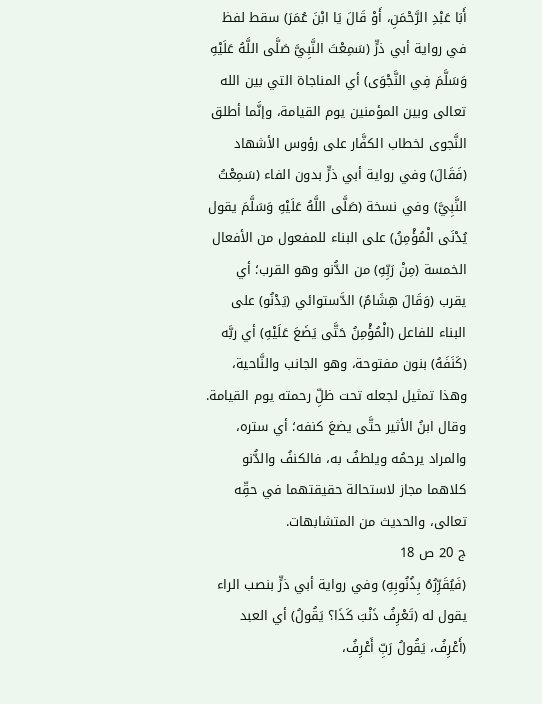أَبَا عَبْدِ الرَّحْمَنِ، أَوْ قَالَ يَا ابْنَ عُمَرَ) سقط لفظ في رواية أبي ذرٍّ (سَمِعْتَ النَّبِيَّ صَلَّى اللَّهُ عَلَيْهِ وَسَلَّمَ فِي النَّجْوَى) أي المناجاة التي بين الله تعالى وبين المؤمنين يوم القيامة، وإنَّما أطلق النَّجوى لخطاب الكفَّار على رؤوس الأشهاد (فَقَالَ) وفي رواية أبي ذرٍّ بدون الفاء (سَمِعْتُ النَّبِيَّ) وفي نسخة (صَلَّى اللَّهُ عَلَيْهِ وَسَلَّمَ يقول يُدْنَى الْمُؤْمِنُ) على البناء للمفعول من الأفعال الخمسة (مِنْ رَبِّهِ) من الدُّنو وهو القرب؛ أي يقرب (وَقَالَ هِشَامٌ) الدَّستوائي (يَدْنُو) على البناء للفاعل (الْمُؤْمِنُ حَتَّى يَضَعَ عَلَيْهِ) أي ربَّه (كَنَفَهُ) بنون مفتوحة، وهو الجانب والنَّاحية، وهذا تمثيل لجعله تحت ظلِّ رحمته يوم القيامة. وقال ابنُ الأثير حتَّى يضعَ كنفه؛ أي ستره، والمراد يرحمُه ويلطفُ به، فالكنفُ والدُّنو كلاهما مجاز لاستحالة حقيقتهما في حقِّه تعالى، والحديث من المتشابهات.
ج 20 ص 18
(فَيُقَرِّرُهُ بِذُنُوبِهِ) وفي رواية أبي ذرٍّ بنصب الراء يقول له (تَعْرِفُ ذَنْبَ كَذَا؟ يَقُولُ) أي العبد (أَعْرِفُ، يَقُولُ رَبِّ أَعْرِفُ،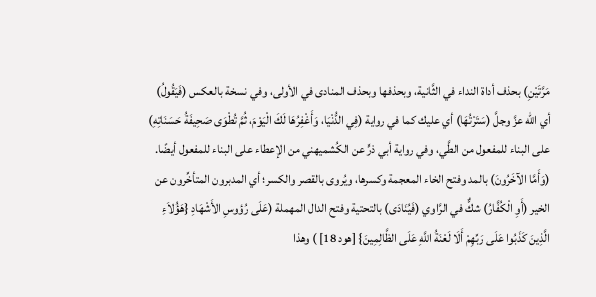مَرَّتَيْنِ) بحذف أداة النداء في الثَّانية، وبحذفها وبحذف المنادى في الأولى، وفي نسخة بالعكس (فَيَقُولُ) أي الله عزَّ وجلَّ (سَتَرْتُهَا) أي عليك كما في رواية (فِي الدُّنْيَا، وَأَغْفِرُهَا لَكَ الْيَوْمَ، ثُمَّ تُطْوَى صَحِيفَةُ حَسَنَاتِهِ) على البناء للمفعول من الطَّي، وفي رواية أبي ذرٍّ عن الكُشميهني من الإعطاء على البناء للمفعول أيضًا.
(وَأَمَّا الآخَرُونَ) بالمد وفتح الخاء المعجمة وكسرها، ويُروى بالقصر والكسر؛ أي المدبرون المتأخِّرون عن الخير (أَوِ الْكُفَّارُ) شكٌّ في الرَّاوي (فَيُنَادَى) بالتحتية وفتح الدال المهملة (عَلَى رُؤوسِ الأَشْهَادِ {هَؤُلاَءِ الَّذِينَ كَذَبُوا عَلَى رَبِّهِمْ أَلَا لَعْنَةُ اللَّهِ عَلَى الظَّالِمِينَ} [هود 18] ) وهذا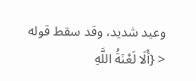وعيد شديد، وقد سقط قوله < {أَلَا لَعْنَةُ اللَّهِ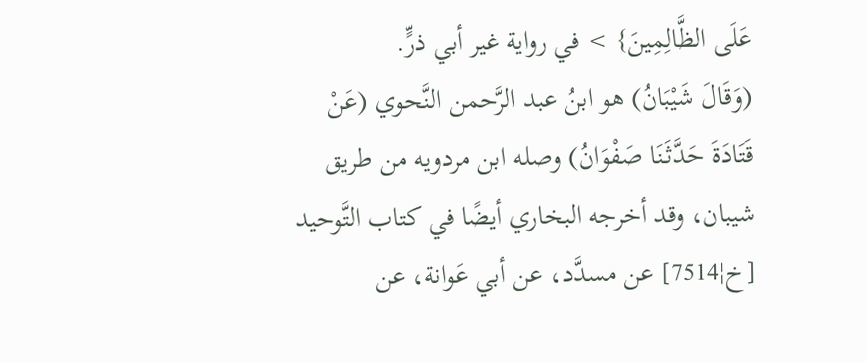عَلَى الظَّالِمِينَ} > في رواية غير أبي ذرٍّ.
(وَقَالَ شَيْبَانُ) هو ابنُ عبد الرَّحمن النَّحوي (عَنْ قَتَادَةَ حَدَّثَنَا صَفْوَانُ) وصله ابن مردويه من طريق شيبان، وقد أخرجه البخاري أيضًا في كتاب التَّوحيد [خ¦7514] عن مسدَّد، عن أبي عَوانة، عن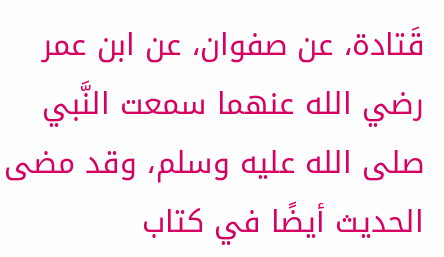قَتادة، عن صفوان، عن ابن عمر رضي الله عنهما سمعت النَّبي صلى الله عليه وسلم، وقد مضى الحديث أيضًا في كتاب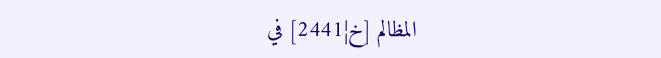المظالم [خ¦2441] في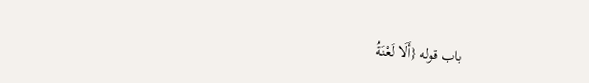باب قوله {أَلَا لَعْنَةُ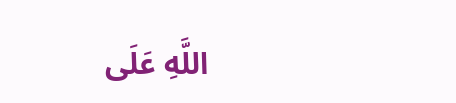اللَّهِ عَلَى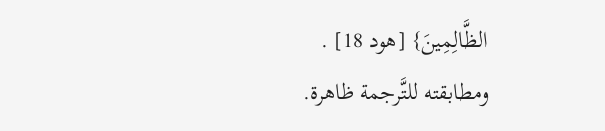الظَّالِمِينَ} [هود 18] .
ومطابقته للتَّرجمة ظاهرة.